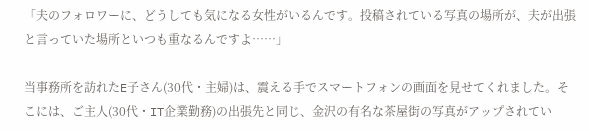「夫のフォロワーに、どうしても気になる女性がいるんです。投稿されている写真の場所が、夫が出張と言っていた場所といつも重なるんですよ……」

当事務所を訪れたE子さん(30代・主婦)は、震える手でスマートフォンの画面を見せてくれました。そこには、ご主人(30代・IT企業勤務)の出張先と同じ、金沢の有名な茶屋街の写真がアップされてい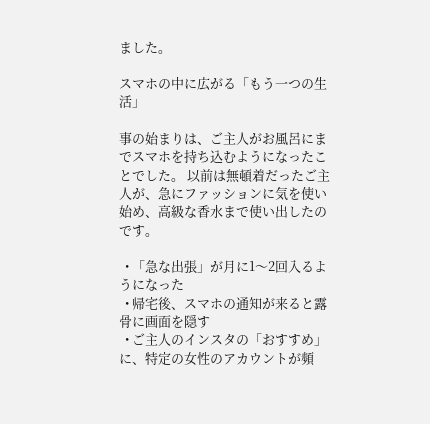ました。

スマホの中に広がる「もう一つの生活」

事の始まりは、ご主人がお風呂にまでスマホを持ち込むようになったことでした。 以前は無頓着だったご主人が、急にファッションに気を使い始め、高級な香水まで使い出したのです。

  • 「急な出張」が月に1〜2回入るようになった
  • 帰宅後、スマホの通知が来ると露骨に画面を隠す
  • ご主人のインスタの「おすすめ」に、特定の女性のアカウントが頻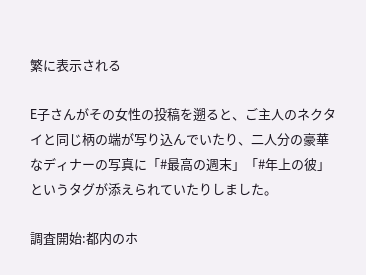繁に表示される

E子さんがその女性の投稿を遡ると、ご主人のネクタイと同じ柄の端が写り込んでいたり、二人分の豪華なディナーの写真に「#最高の週末」「#年上の彼」というタグが添えられていたりしました。

調査開始:都内のホ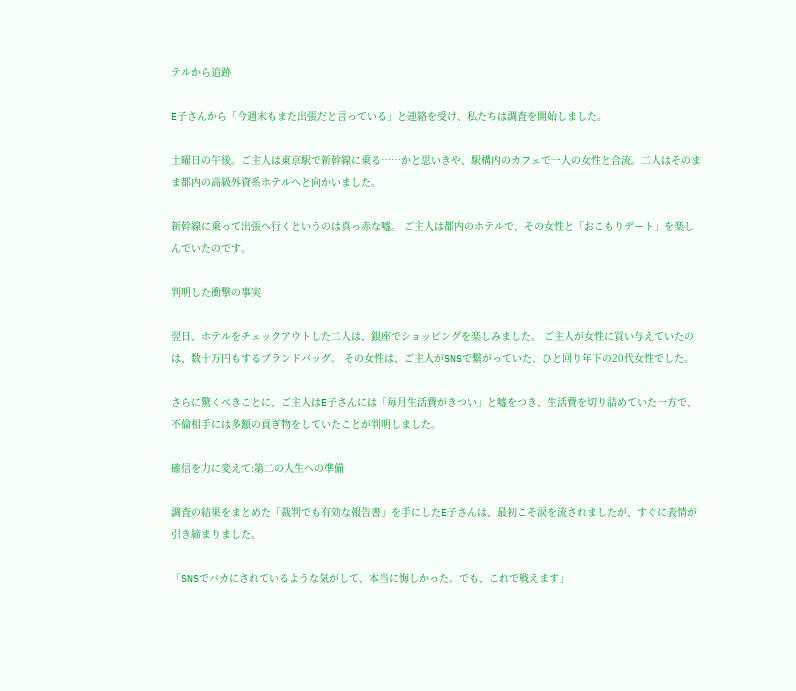テルから追跡

E子さんから「今週末もまた出張だと言っている」と連絡を受け、私たちは調査を開始しました。

土曜日の午後。ご主人は東京駅で新幹線に乗る……かと思いきや、駅構内のカフェで一人の女性と合流。二人はそのまま都内の高級外資系ホテルへと向かいました。

新幹線に乗って出張へ行くというのは真っ赤な嘘。 ご主人は都内のホテルで、その女性と「おこもりデート」を楽しんでいたのです。

判明した衝撃の事実

翌日、ホテルをチェックアウトした二人は、銀座でショッピングを楽しみました。 ご主人が女性に買い与えていたのは、数十万円もするブランドバッグ。 その女性は、ご主人がSNSで繋がっていた、ひと回り年下の20代女性でした。

さらに驚くべきことに、ご主人はE子さんには「毎月生活費がきつい」と嘘をつき、生活費を切り詰めていた一方で、不倫相手には多額の貢ぎ物をしていたことが判明しました。

確信を力に変えて:第二の人生への準備

調査の結果をまとめた「裁判でも有効な報告書」を手にしたE子さんは、最初こそ涙を流されましたが、すぐに表情が引き締まりました。

「SNSでバカにされているような気がして、本当に悔しかった。でも、これで戦えます」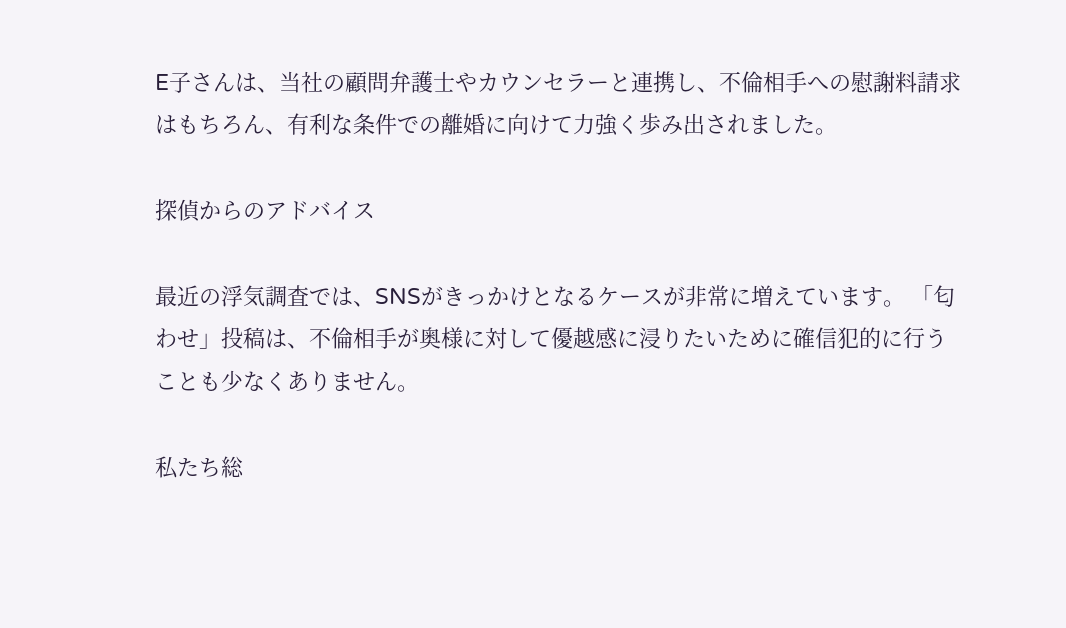E子さんは、当社の顧問弁護士やカウンセラーと連携し、不倫相手への慰謝料請求はもちろん、有利な条件での離婚に向けて力強く歩み出されました。

探偵からのアドバイス

最近の浮気調査では、SNSがきっかけとなるケースが非常に増えています。 「匂わせ」投稿は、不倫相手が奥様に対して優越感に浸りたいために確信犯的に行うことも少なくありません。

私たち総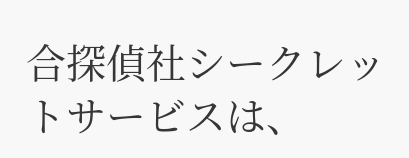合探偵社シークレットサービスは、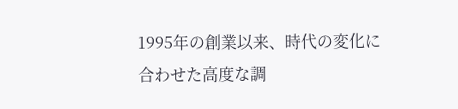1995年の創業以来、時代の変化に合わせた高度な調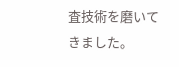査技術を磨いてきました。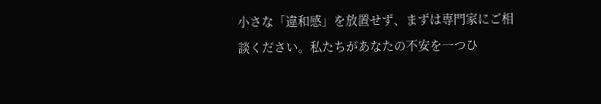小さな「違和感」を放置せず、まずは専門家にご相談ください。私たちがあなたの不安を一つひ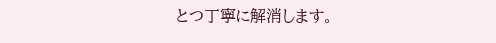とつ丁寧に解消します。